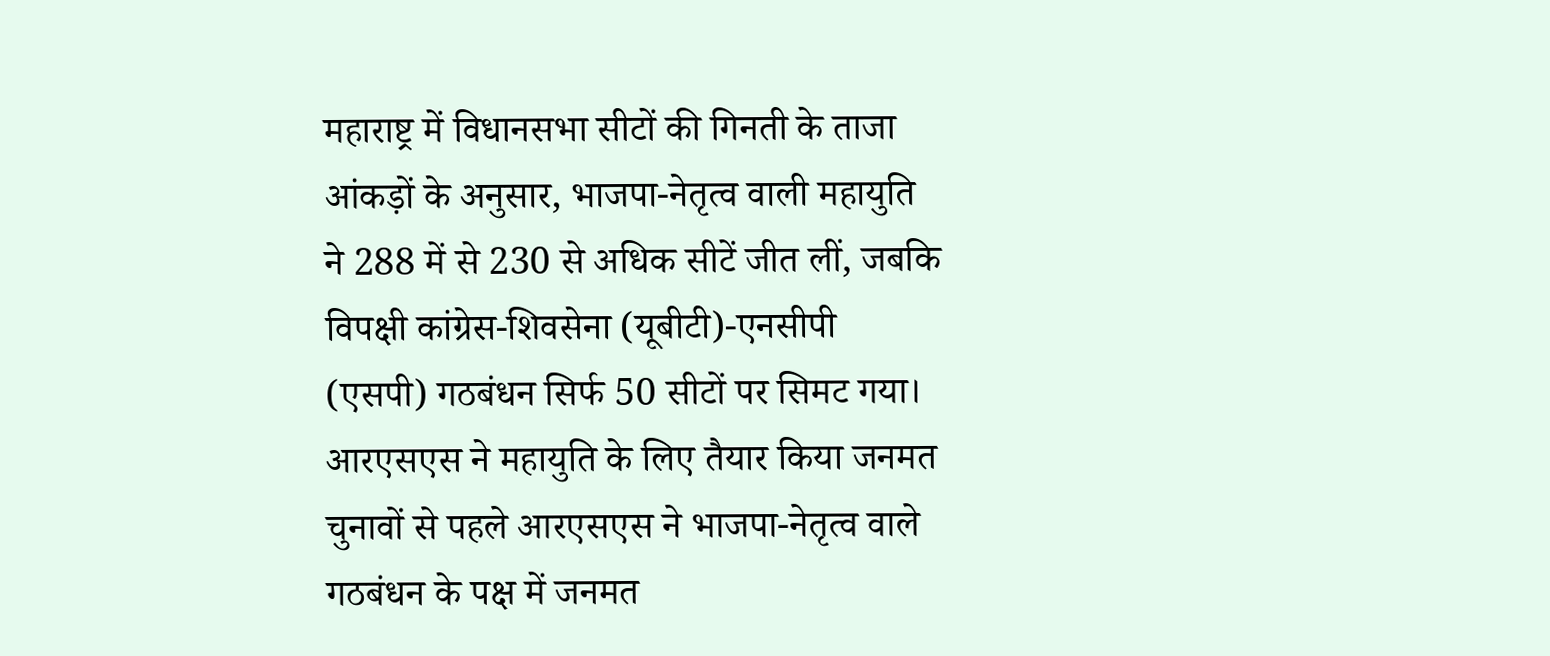महाराष्ट्र में विधानसभा सीटों की गिनती के ताजा आंकड़ों के अनुसार, भाजपा-नेतृत्व वाली महायुति ने 288 में से 230 से अधिक सीटें जीत लीं, जबकि विपक्षी कांग्रेस-शिवसेना (यूबीटी)-एनसीपी (एसपी) गठबंधन सिर्फ 50 सीटों पर सिमट गया।
आरएसएस ने महायुति के लिए तैयार किया जनमत
चुनावों से पहले आरएसएस ने भाजपा-नेतृत्व वाले गठबंधन के पक्ष में जनमत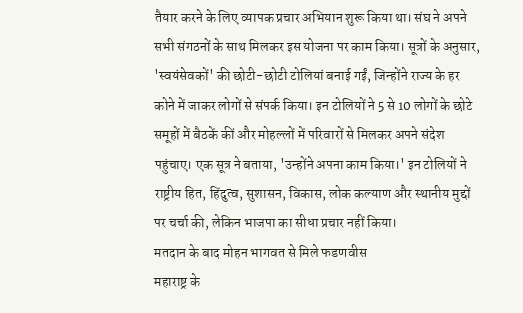तैयार करने के लिए व्यापक प्रचार अभियान शुरू किया था। संघ ने अपने सभी संगठनों के साथ मिलकर इस योजना पर काम किया। सूत्रों के अनुसार, 'स्वयंसेवकों' की छोटी-छोटी टोलियां बनाई गईं, जिन्होंने राज्य के हर कोने में जाकर लोगों से संपर्क किया। इन टोलियों ने 5 से 10 लोगों के छोटे समूहों में बैठकें कीं और मोहल्लों में परिवारों से मिलकर अपने संदेश पहुंचाए। एक सूत्र ने बताया, 'उन्होंने अपना काम किया।' इन टोलियों ने राष्ट्रीय हित, हिंदुत्व, सुशासन, विकास, लोक कल्याण और स्थानीय मुद्दों पर चर्चा की, लेकिन भाजपा का सीधा प्रचार नहीं किया।
मतदान के बाद मोहन भागवत से मिले फडणवीस
महाराष्ट्र के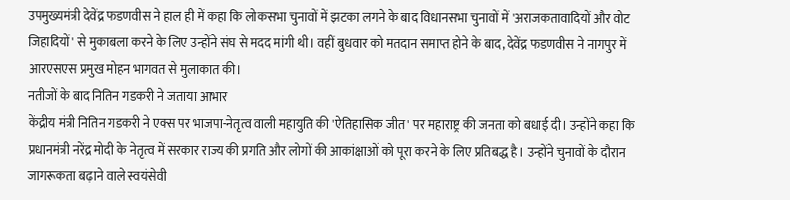उपमुख्यमंत्री देवेंद्र फडणवीस ने हाल ही में कहा कि लोकसभा चुनावों में झटका लगने के बाद विधानसभा चुनावों में 'अराजकतावादियों और वोट जिहादियों' से मुकाबला करने के लिए उन्होंने संघ से मदद मांगी थी। वहीं बुधवार को मतदान समाप्त होने के बाद, देवेंद्र फडणवीस ने नागपुर में आरएसएस प्रमुख मोहन भागवत से मुलाकात की।
नतीजों के बाद नितिन गडकरी ने जताया आभार
केंद्रीय मंत्री नितिन गडकरी ने एक्स पर भाजपा-नेतृत्व वाली महायुति की 'ऐतिहासिक जीत' पर महाराष्ट्र की जनता को बधाई दी। उन्होंने कहा कि प्रधानमंत्री नरेंद्र मोदी के नेतृत्व में सरकार राज्य की प्रगति और लोगों की आकांक्षाओं को पूरा करने के लिए प्रतिबद्ध है। उन्होंने चुनावों के दौरान जागरूकता बढ़ाने वाले स्वयंसेवी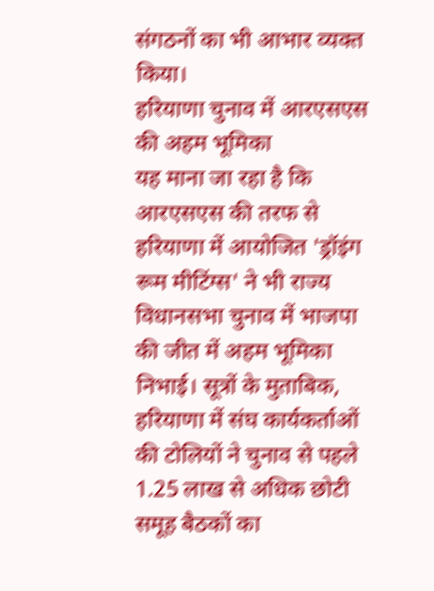संगठनों का भी आभार व्यक्त किया।
हरियाणा चुनाव में आरएसएस की अहम भूमिका
यह माना जा रहा है कि आरएसएस की तरफ से हरियाणा में आयोजित 'ड्रॉइंग रूम मीटिंग्स' ने भी राज्य विधानसभा चुनाव में भाजपा की जीत में अहम भूमिका निभाई। सूत्रों के मुताबिक, हरियाणा में संघ कार्यकर्ताओं की टोलियों ने चुनाव से पहले 1.25 लाख से अधिक छोटी समूह बैठकों का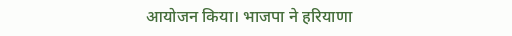आयोजन किया। भाजपा ने हरियाणा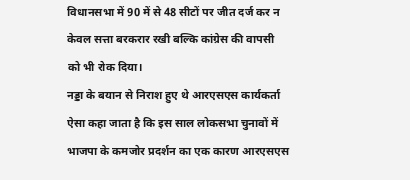विधानसभा में 90 में से 48 सीटों पर जीत दर्ज कर न केवल सत्ता बरकरार रखी बल्कि कांग्रेस की वापसी को भी रोक दिया।
नड्डा के बयान से निराश हुए थे आरएसएस कार्यकर्ता
ऐसा कहा जाता है कि इस साल लोकसभा चुनावों में भाजपा के कमजोर प्रदर्शन का एक कारण आरएसएस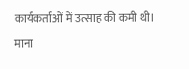कार्यकर्ताओं में उत्साह की कमी थी। माना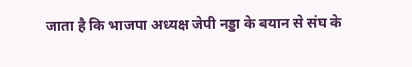जाता है कि भाजपा अध्यक्ष जेपी नड्डा के बयान से संघ के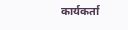कार्यकर्ता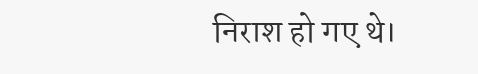निराश हो गए थे।